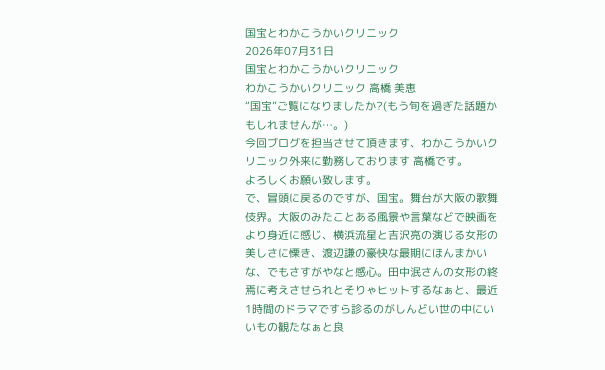国宝とわかこうかいクリニック
2026年07月31日
国宝とわかこうかいクリニック
わかこうかいクリニック 高橋 美恵
“国宝”ご覧になりましたか?(もう旬を過ぎた話題かもしれませんが…。)
今回ブログを担当させて頂きます、わかこうかいクリニック外来に勤務しております 高橋です。
よろしくお願い致します。
で、冒頭に戻るのですが、国宝。舞台が大阪の歌舞伎界。大阪のみたことある風景や言葉などで映画をより身近に感じ、横浜流星と吉沢亮の演じる女形の美しさに慄き、渡辺謙の豪快な最期にほんまかいな、でもさすがやなと感心。田中泯さんの女形の終焉に考えさせられとそりゃヒットするなぁと、最近1時間のドラマですら診るのがしんどい世の中にいいもの観たなぁと良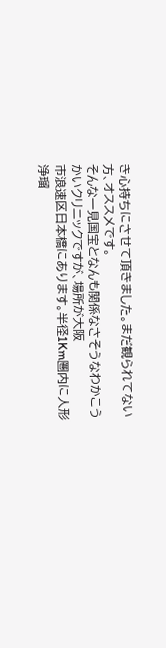き心持ちにさせて頂きました。まだ観られてない方、オススメです。
そんな一見国宝となんも関係なさそうなわかこうかいクリニックですが、場所が大阪
市浪速区日本橋にあります。半径1Km圏内に人形浄瑠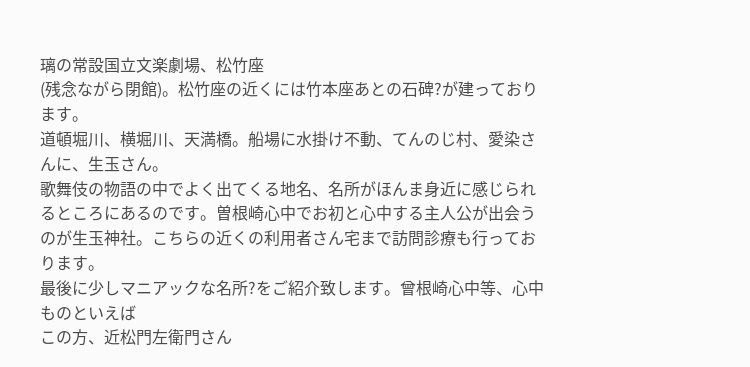璃の常設国立文楽劇場、松竹座
(残念ながら閉館)。松竹座の近くには竹本座あとの石碑?が建っております。
道頓堀川、横堀川、天満橋。船場に水掛け不動、てんのじ村、愛染さんに、生玉さん。
歌舞伎の物語の中でよく出てくる地名、名所がほんま身近に感じられるところにあるのです。曽根崎心中でお初と心中する主人公が出会うのが生玉神社。こちらの近くの利用者さん宅まで訪問診療も行っております。
最後に少しマニアックな名所?をご紹介致します。曾根崎心中等、心中ものといえば
この方、近松門左衛門さん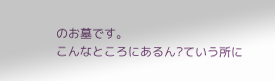のお墓です。
こんなところにあるん?ていう所に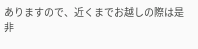ありますので、近くまでお越しの際は是非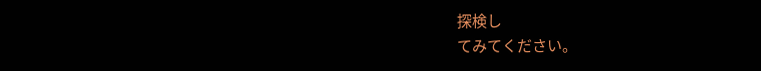探検し
てみてください。